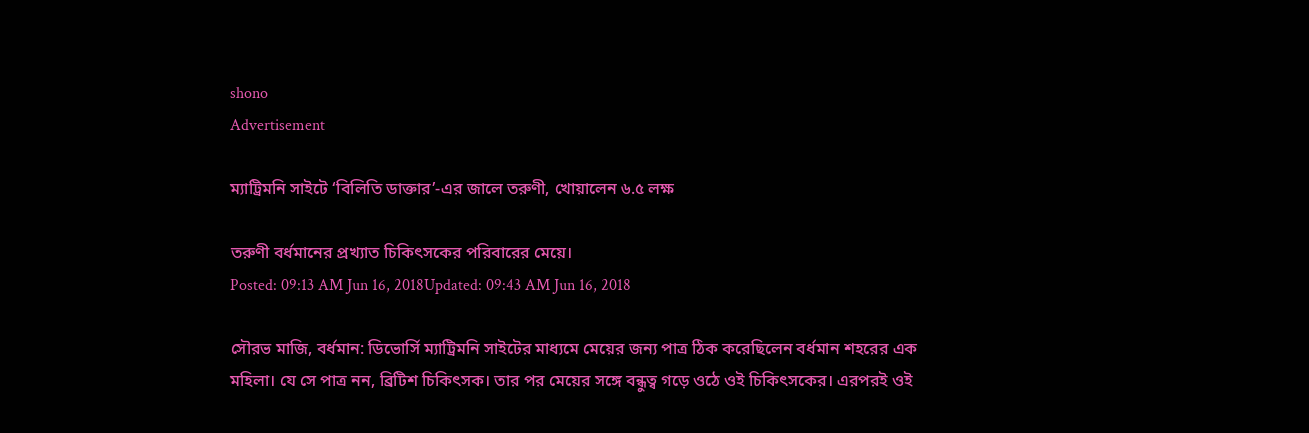shono
Advertisement

ম্যাট্রিমনি সাইটে ‘বিলিতি ডাক্তার’-এর জালে তরুণী, খোয়ালেন ৬.৫ লক্ষ

তরুণী বর্ধমানের প্রখ্যাত চিকিৎসকের পরিবারের মেয়ে।
Posted: 09:13 AM Jun 16, 2018Updated: 09:43 AM Jun 16, 2018

সৌরভ মাজি, বর্ধমান: ডিভোর্সি ম্যাট্রিমনি সাইটের মাধ্যমে মেয়ের জন্য পাত্র ঠিক করেছিলেন বর্ধমান শহরের এক মহিলা। যে সে পাত্র নন, ব্রিটিশ চিকিৎসক। তার পর মেয়ের সঙ্গে বন্ধুত্ব গড়ে ওঠে ওই চিকিৎসকের। এরপরই ওই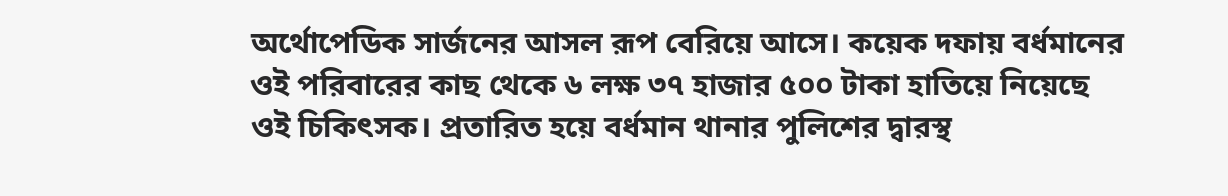অর্থোপেডিক সার্জনের আসল রূপ বেরিয়ে আসে। কয়েক দফায় বর্ধমানের ওই পরিবারের কাছ থেকে ৬ লক্ষ ৩৭ হাজার ৫০০ টাকা হাতিয়ে নিয়েছে ওই চিকিৎসক। প্রতারিত হয়ে বর্ধমান থানার পুলিশের দ্বারস্থ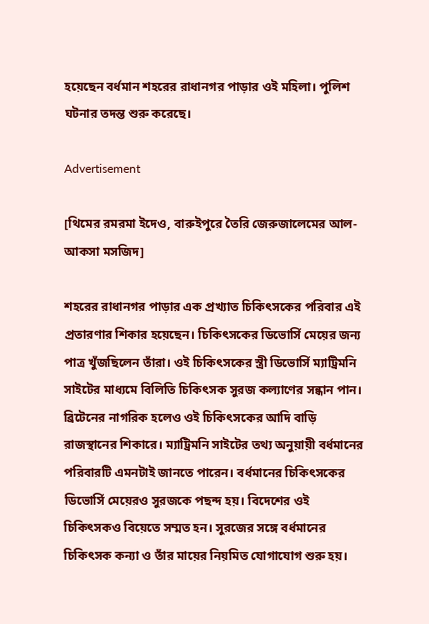হয়েছেন বর্ধমান শহরের রাধানগর পাড়ার ওই মহিলা। পুলিশ ঘটনার তদন্ত শুরু করেছে।

Advertisement

[থিমের রমরমা ইদেও, বারুইপুরে তৈরি জেরুজালেমের আল-আকসা মসজিদ]

শহরের রাধানগর পাড়ার এক প্রখ্যাত চিকিৎসকের পরিবার এই প্রতারণার শিকার হয়েছেন। চিকিৎসকের ডিভোর্সি মেয়ের জন্য পাত্র খুঁজছিলেন তাঁরা। ওই চিকিৎসকের স্ত্রী ডিভোর্সি ম্যাট্রিমনি সাইটের মাধ্যমে বিলিতি চিকিৎসক সুরজ কল্যাণের সন্ধান পান। ব্রিটেনের নাগরিক হলেও ওই চিকিৎসকের আদি বাড়ি রাজস্থানের শিকারে। ম্যাট্রিমনি সাইটের তথ্য অনুয়ায়ী বর্ধমানের পরিবারটি এমনটাই জানতে পারেন। বর্ধমানের চিকিৎসকের ডিভোর্সি মেয়েরও সুরজকে পছন্দ হয়। বিদেশের ওই চিকিৎসকও বিয়েতে সম্মত হন। সুরজের সঙ্গে বর্ধমানের চিকিৎসক কন্যা ও তাঁর মায়ের নিয়মিত যোগাযোগ শুরু হয়।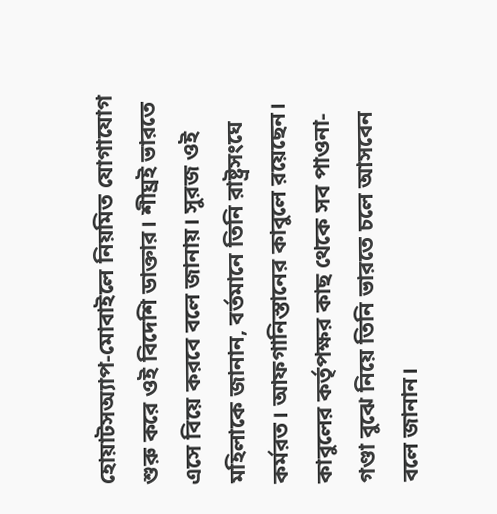হোয়াটসঅ্যাপ-মোবাইলে নিয়মিত যোগাযোগ শুরু করে ওই বিদেশি ডাক্তার। শীঘ্রই ভারতে এসে বিয়ে করবে বলে জানায়। সুরজ ওই মহিলাকে জানান, বর্তমানে তিনি রাষ্ট্রসংঘে কর্মরত। আফগানিস্তানের কাবুলে রয়েছেন। কাবুলের কর্তৃপক্ষর কাছ থেকে সব পাওনা-গণ্ডা বুঝে নিয়ে তিনি ভারতে চলে আসবেন বলে জানান।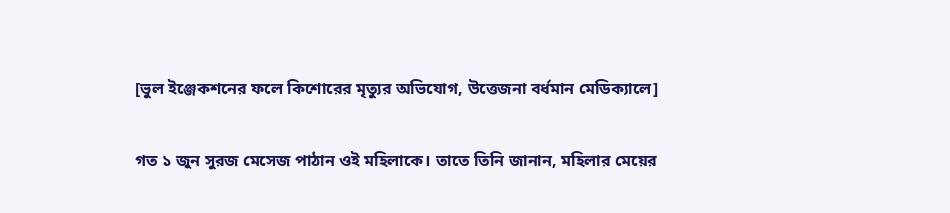[ভুল ইঞ্জেকশনের ফলে কিশোরের মৃত্যুর অভিযোগ, উত্তেজনা বর্ধমান মেডিক্যালে]

গত ১ জুন সুরজ মেসেজ পাঠান ওই মহিলাকে। তাতে তিনি জানান, মহিলার মেয়ের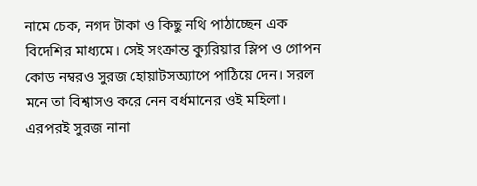নামে চেক, নগদ টাকা ও কিছু নথি পাঠাচ্ছেন এক বিদেশির মাধ্যমে। সেই সংক্রান্ত ক্যুরিয়ার স্লিপ ও গোপন কোড নম্বরও সুরজ হোয়াটসঅ্যাপে পাঠিয়ে দেন। সরল মনে তা বিশ্বাসও করে নেন বর্ধমানের ওই মহিলা। এরপরই সুরজ নানা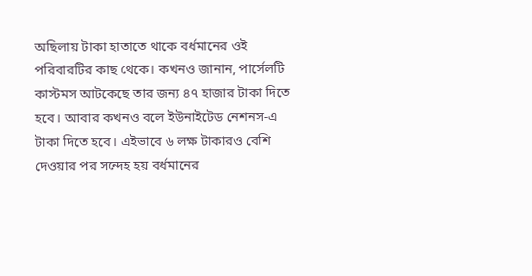অছিলায় টাকা হাতাতে থাকে বর্ধমানের ওই পরিবারটির কাছ থেকে। কখনও জানান, পার্সেলটি কাস্টমস আটকেছে তার জন্য ৪৭ হাজার টাকা দিতে হবে। আবার কখনও বলে ইউনাইটেড নেশনস-এ টাকা দিতে হবে। এইভাবে ৬ লক্ষ টাকারও বেশি দেওয়ার পর সন্দেহ হয় বর্ধমানের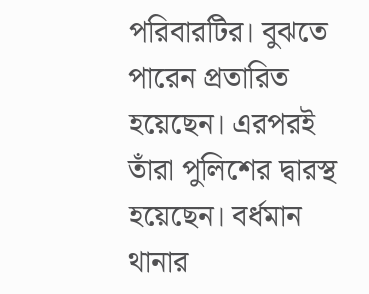পরিবারটির। বুঝতে পারেন প্রতারিত হয়েছেন। এরপরই তাঁরা পুলিশের দ্বারস্থ হয়েছেন। বর্ধমান থানার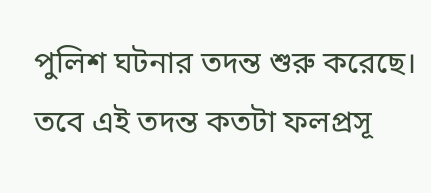পুলিশ ঘটনার তদন্ত শুরু করেছে। তবে এই তদন্ত কতটা ফলপ্রসূ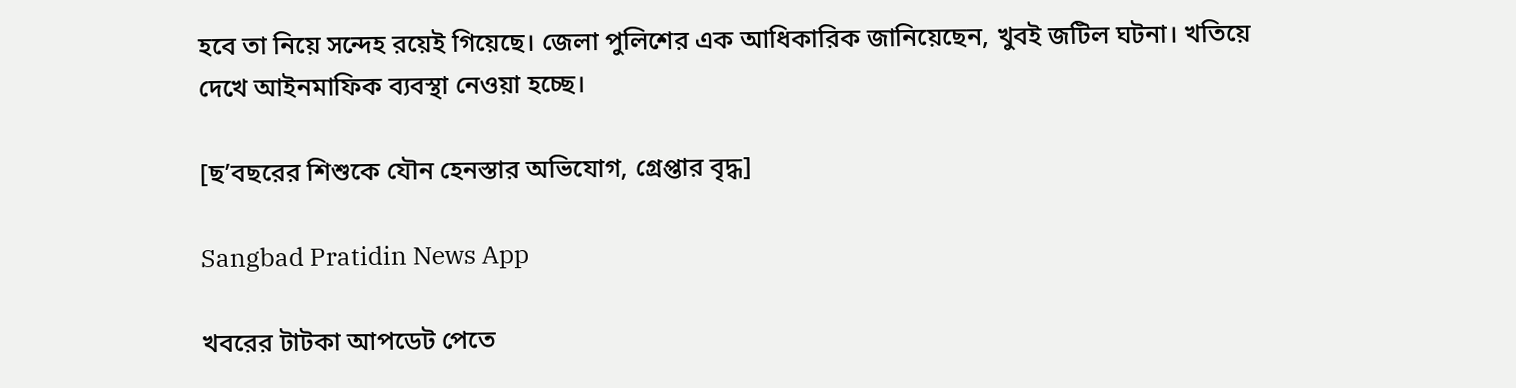হবে তা নিয়ে সন্দেহ রয়েই গিয়েছে। জেলা পুলিশের এক আধিকারিক জানিয়েছেন, খুবই জটিল ঘটনা। খতিয়ে দেখে আইনমাফিক ব্যবস্থা নেওয়া হচ্ছে।

[ছ’বছরের শিশুকে যৌন হেনস্তার অভিযোগ, গ্রেপ্তার বৃদ্ধ]

Sangbad Pratidin News App

খবরের টাটকা আপডেট পেতে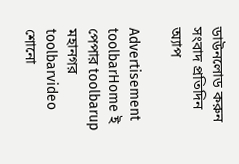ডাউনলোড করুন সংবাদ প্রতিদিন অ্যাপ

Advertisement
toolbarHome ই পেপার toolbarup মহানগর toolbarvideo শোনো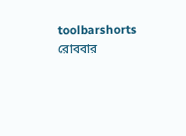toolbarshorts রোববার